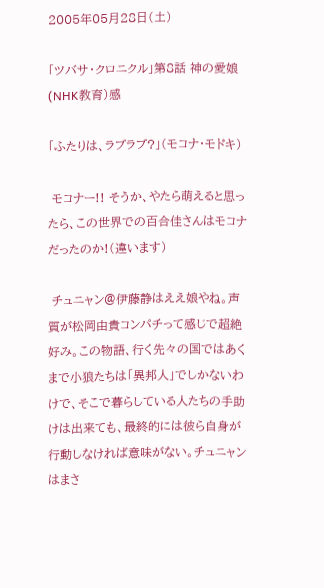2005年05月28日(土)

「ツバサ・クロニクル」第8話 神の愛娘(NHK教育)感

「ふたりは、ラブラブ?」(モコナ・モドキ)

 モコナー!! そうか、やたら萌えると思ったら、この世界での百合佳さんはモコナだったのか!(違います)

 チュニャン@伊藤静はええ娘やね。声質が松岡由貴コンパチって感じで超絶好み。この物語、行く先々の国ではあくまで小狼たちは「異邦人」でしかないわけで、そこで暮らしている人たちの手助けは出来ても、最終的には彼ら自身が行動しなければ意味がない。チュニャンはまさ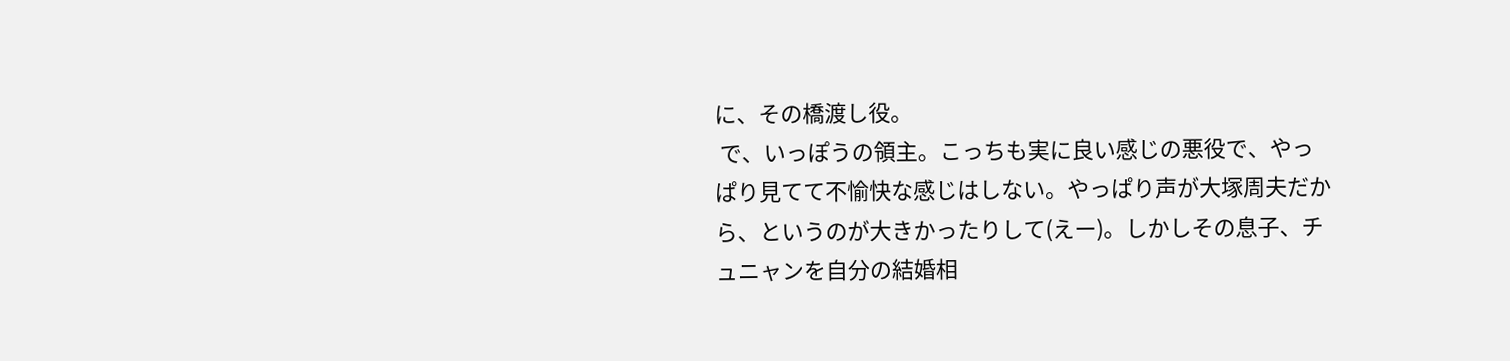に、その橋渡し役。
 で、いっぽうの領主。こっちも実に良い感じの悪役で、やっぱり見てて不愉快な感じはしない。やっぱり声が大塚周夫だから、というのが大きかったりして(えー)。しかしその息子、チュニャンを自分の結婚相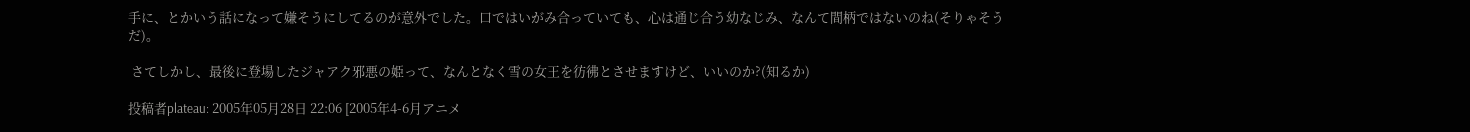手に、とかいう話になって嫌そうにしてるのが意外でした。口ではいがみ合っていても、心は通じ合う幼なじみ、なんて間柄ではないのね(そりゃそうだ)。

 さてしかし、最後に登場したジャアク邪悪の姫って、なんとなく雪の女王を彷彿とさせますけど、いいのか?(知るか)

投稿者plateau: 2005年05月28日 22:06 [2005年4-6月アニメ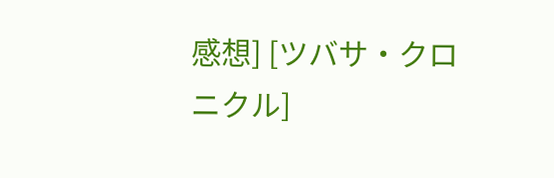感想] [ツバサ・クロニクル]